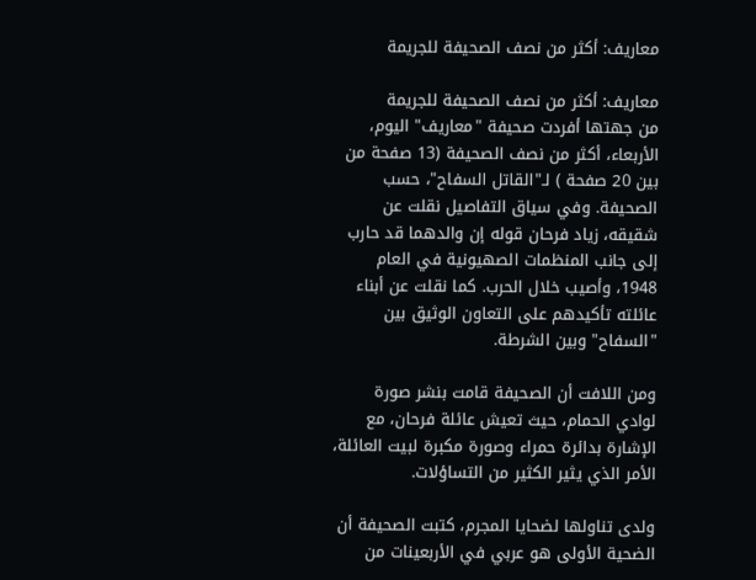معاريف: أكثر من نصف الصحيفة للجريمة

معاريف: أكثر من نصف الصحيفة للجريمة
من جهتها أفردت صحيفة "معاريف" اليوم، الأربعاء، أكثر من نصف الصحيفة (13 صفحة من بين 20 صفحة ) لـ"القاتل السفاح"، حسب الصحيفة. وفي سياق التفاصيل نقلت عن شقيقه، زياد فرحان قوله إن والدهما قد حارب إلى جانب المنظمات الصهيونية في العام 1948، وأصيب خلال الحرب. كما نقلت عن أبناء عائلته تأكيدهم على التعاون الوثيق بين "السفاح" وبين الشرطة.

ومن اللافت أن الصحيفة قامت بنشر صورة لوادي الحمام، حيث تعيش عائلة فرحان، مع الإشارة بدائرة حمراء وصورة مكبرة لبيت العائلة، الأمر الذي يثير الكثير من التساؤلات.

ولدى تناولها لضحايا المجرم، كتبت الصحيفة أن الضحية الأولى هو عربي في الأربعينات من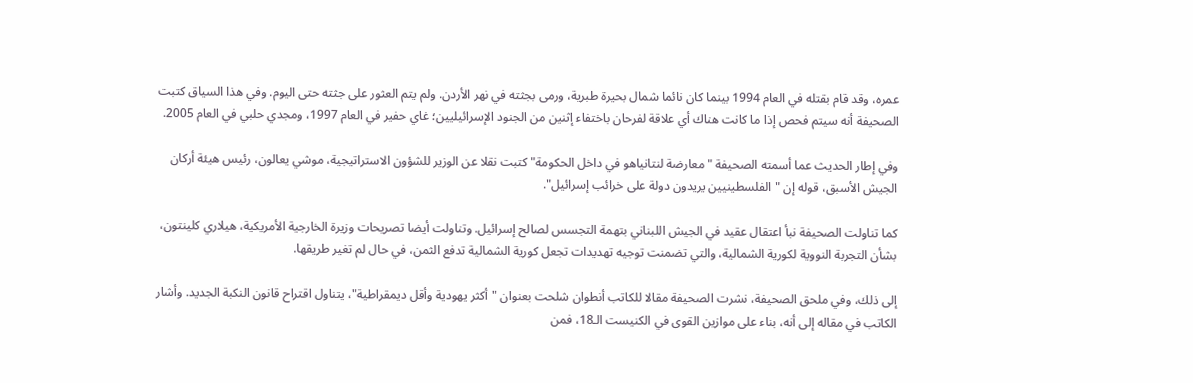عمره، وقد قام بقتله في العام 1994 بينما كان نائما شمال بحيرة طبرية، ورمى بجثته في نهر الأردن. ولم يتم العثور على جثته حتى اليوم. وفي هذا السياق كتبت الصحيفة أنه سيتم فحص إذا ما كانت هناك أي علاقة لفرحان باختفاء إثنين من الجنود الإسرائيليين؛ غاي حفير في العام 1997، ومجدي حلبي في العام 2005.

وفي إطار الحديث عما أسمته الصحيفة "معارضة لنتانياهو في داخل الحكومة" كتبت نقلا عن الوزير للشؤون الاستراتيجية، موشي يعالون، رئيس هيئة أركان الجيش الأسبق، قوله إن "الفلسطينيين يريدون دولة على خرائب إسرائيل".

كما تناولت الصحيفة نبأ اعتقال عقيد في الجيش اللبناني بتهمة التجسس لصالح إسرائيل. وتناولت أيضا تصريحات وزيرة الخارجية الأمريكية، هيلاري كلينتون، بشأن التجربة النووية لكورية الشمالية، والتي تضمنت توجيه تهديدات تجعل كورية الشمالية تدفع الثمن، في حال لم تغير طريقها.

إلى ذلك، وفي ملحق الصحيفة، نشرت الصحيفة مقالا للكاتب أنطوان شلحت بعنوان "أكثر يهودية وأقل ديمقراطية"، يتناول اقتراح قانون النكبة الجديد. وأشار الكاتب في مقاله إلى أنه، بناء على موازين القوى في الكنيست الـ18، فمن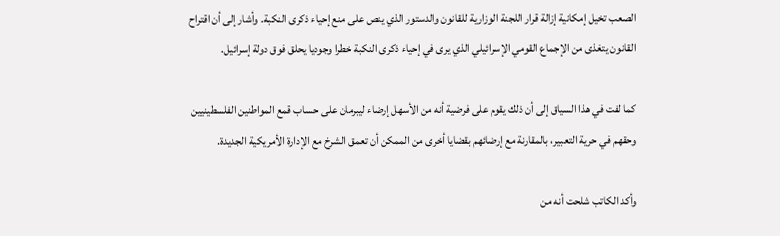الصعب تخيل إمكانية إزالة قرار اللجنة الوزارية للقانون والدستور الذي ينص على منع إحياء ذكرى النكبة. وأشار إلى أن اقتراح القانون يتغذى من الإجماع القومي الإسرائيلي الذي يرى في إحياء ذكرى النكبة خطرا وجوديا يحلق فوق دولة إسرائيل.

كما لفت في هذا السياق إلى أن ذلك يقوم على فرضية أنه من الأسهل إرضاء ليبرمان على حساب قمع المواطنين الفلسطينيين وحقهم في حرية التعبير، بالمقارنة مع إرضائهم بقضايا أخرى من الممكن أن تعمق الشرخ مع الإدارة الأمريكية الجديدة.

وأكد الكاتب شلحت أنه من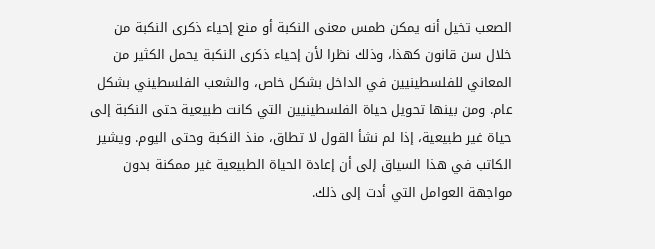الصعب تخيل أنه يمكن طمس معنى النكبة أو منع إحياء ذكرى النكبة من خلال سن قانون كهذا، وذلك نظرا لأن إحياء ذكرى النكبة يحمل الكثير من المعاني للفلسطينيين في الداخل بشكل خاص، والشعب الفلسطيني بشكل عام. ومن بينها تحويل حياة الفلسطينيين التي كانت طبيعية حتى النكبة إلى حياة غير طبيعية، إذا لم نشأ القول لا تطاق، منذ النكبة وحتى اليوم. ويشير الكاتب في هذا السياق إلى أن إعادة الحياة الطبيعية غير ممكنة بدون مواجهة العوامل التي أدت إلى ذلك.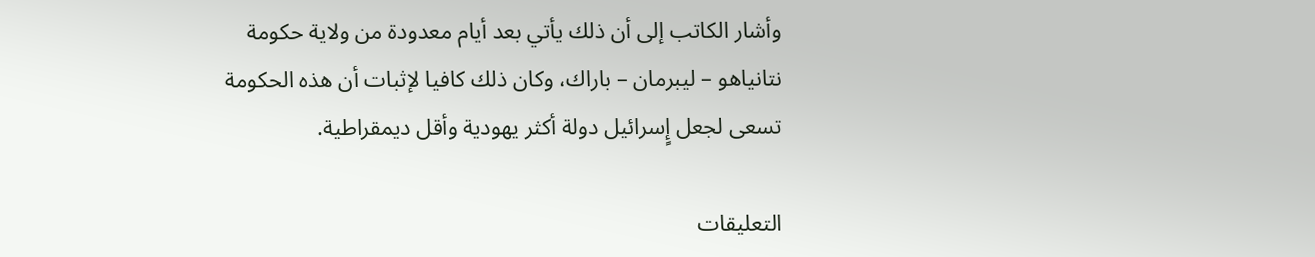وأشار الكاتب إلى أن ذلك يأتي بعد أيام معدودة من ولاية حكومة نتانياهو – ليبرمان – باراك، وكان ذلك كافيا لإثبات أن هذه الحكومة تسعى لجعل إٍسرائيل دولة أكثر يهودية وأقل ديمقراطية.

التعليقات